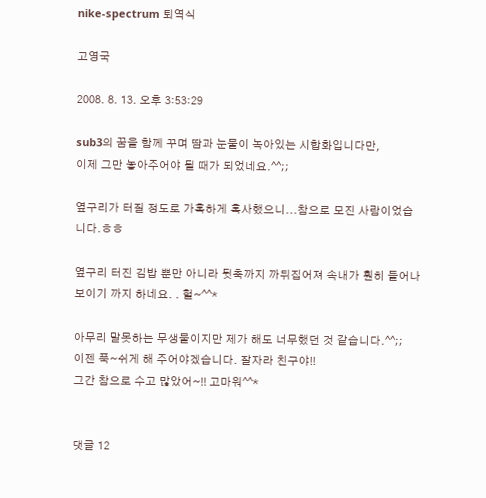nike-spectrum 퇴역식

고영국

2008. 8. 13. 오후 3:53:29

sub3의 꿈을 함께 꾸며 땀과 눈물이 녹아있는 시합화입니다만,
이제 그만 놓아주어야 될 때가 되었네요.^^;;

옆구리가 터질 정도로 가혹하게 혹사했으니...참으로 모진 사람이었습니다.ㅎㅎ

옆구리 터진 김밥 뿐만 아니라 뒷축까지 까뒤집어져 속내가 훤히 들어나 보이기 까지 하네요. . 헐~^^*

아무리 말못하는 무생물이지만 제가 해도 너무했던 것 같습니다.^^;;
이젠 푹~쉬게 해 주어야겠습니다. 잘자라 친구야!!
그간 참으로 수고 많았어~!! 고마워^^*


댓글 12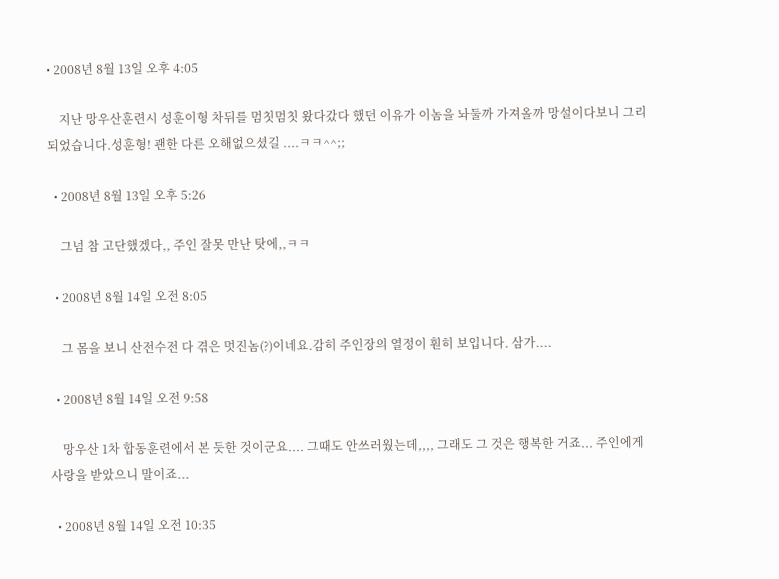• 2008년 8월 13일 오후 4:05

    지난 망우산훈련시 성훈이형 차뒤를 멈칫멈칫 왔다갔다 했던 이유가 이놈을 놔둘까 가져올까 망설이다보니 그리되었습니다.성훈형! 괜한 다른 오해없으셨길 ....ㅋㅋ^^;;

  • 2008년 8월 13일 오후 5:26

    그넘 참 고단했겠다,, 주인 잘못 만난 탓에,,ㅋㅋ

  • 2008년 8월 14일 오전 8:05

    그 몸을 보니 산전수전 다 겪은 멋진놈(?)이네요.감히 주인장의 열정이 훤히 보입니다. 삼가....

  • 2008년 8월 14일 오전 9:58

    망우산 1차 합동훈련에서 본 듯한 것이군요.... 그때도 안쓰러웠는데,,,, 그래도 그 것은 행복한 거죠... 주인에게 사랑을 받았으니 말이죠...

  • 2008년 8월 14일 오전 10:35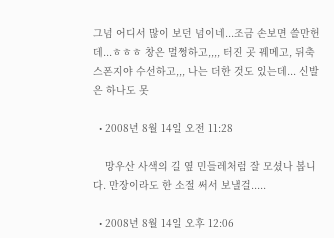그넘 어디서 많이 보던 넘이네...조금 손보면 쓸만헌데...ㅎㅎㅎ 창은 멀쩡하고,,,, 터진 곳 꿰메고, 뒤축 스폰지야 수선하고,,, 나는 더한 것도 있는데... 신발은 하나도 못

  • 2008년 8월 14일 오전 11:28

    망우산 사색의 길 옆 민들레처럼 잘 모셨나 봅니다. 만장이라도 한 소절 써서 보낼걸.....

  • 2008년 8월 14일 오후 12:06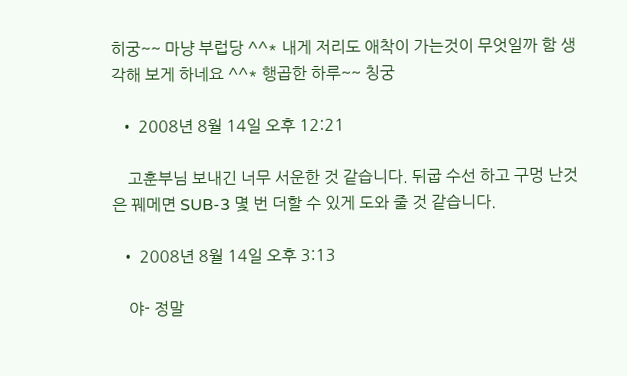히궁~~ 마냥 부럽당 ^^* 내게 저리도 애착이 가는것이 무엇일까 함 생각해 보게 하네요 ^^* 행곱한 하루~~ 칭궁

  • 2008년 8월 14일 오후 12:21

    고훈부님 보내긴 너무 서운한 것 같습니다. 뒤굽 수선 하고 구멍 난것은 꿰메면 SUB-3 몇 번 더할 수 있게 도와 줄 것 같습니다.

  • 2008년 8월 14일 오후 3:13

    야- 정말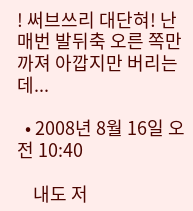! 써브쓰리 대단혀! 난 매번 발뒤축 오른 쪽만 까져 아깝지만 버리는데...

  • 2008년 8월 16일 오전 10:40

    내도 저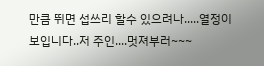만큼 뛰면 섭쓰리 할수 있으려나.....열정이 보입니다..저 주인....멋져부러~~~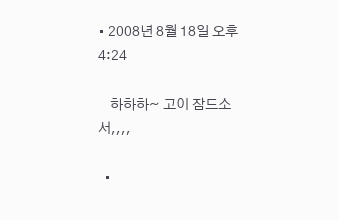• 2008년 8월 18일 오후 4:24

    하하하~ 고이 잠드소서,,,,

  •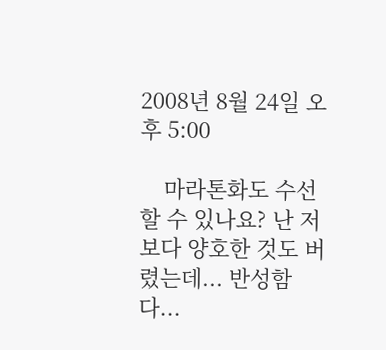2008년 8월 24일 오후 5:00

    마라톤화도 수선할 수 있나요? 난 저보다 양호한 것도 버렸는데... 반성함다...